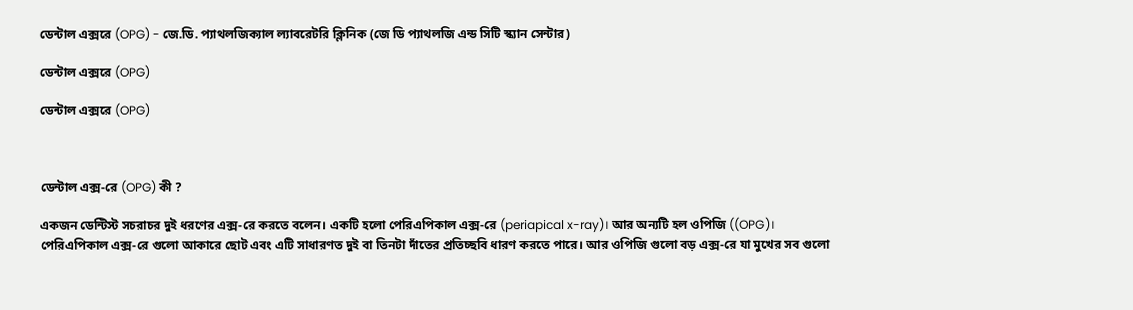ডেন্টাল এক্সরে (OPG) - জে.ডি. প্যাথলজিক্যাল ল্যাবরেটরি ক্লিনিক (জে ডি প্যাথলজি এন্ড সিটি স্ক্যান সেন্টার)

ডেন্টাল এক্সরে (OPG)

ডেন্টাল এক্সরে (OPG)



ডেন্টাল এক্স-রে (OPG) কী ?

একজন ডেন্টিস্ট সচরাচর দুই ধরণের এক্স-রে করতে বলেন। একটি হলো পেরিএপিকাল এক্স-রে (periapical x-ray)। আর অন্যটি হল ওপিজি ((OPG)। পেরিএপিকাল এক্স-রে গুলো আকারে ছোট এবং এটি সাধারণত দুই বা তিনটা দাঁতের প্রতিচ্ছবি ধারণ করতে পারে। আর ওপিজি গুলো বড় এক্স-রে যা মুখের সব গুলো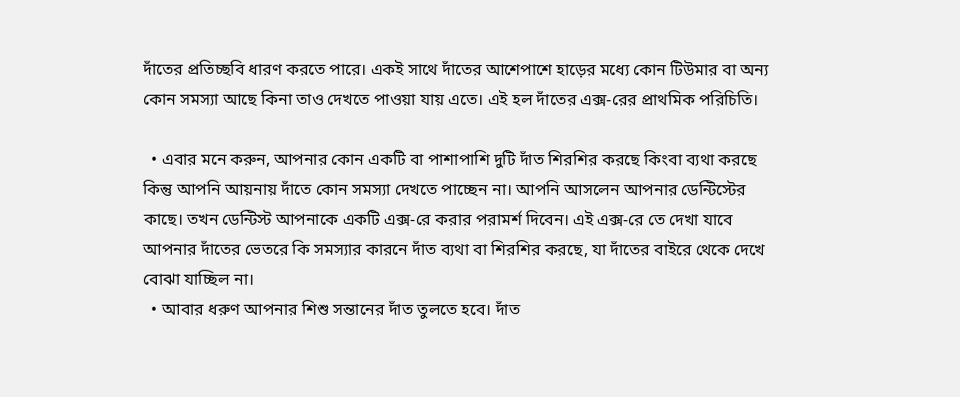দাঁতের প্রতিচ্ছবি ধারণ করতে পারে। একই সাথে দাঁতের আশেপাশে হাড়ের মধ্যে কোন টিউমার বা অন্য কোন সমস্যা আছে কিনা তাও দেখতে পাওয়া যায় এতে। এই হল দাঁতের এক্স-রের প্রাথমিক পরিচিতি।

  • এবার মনে করুন, আপনার কোন একটি বা পাশাপাশি দুটি দাঁত শিরশির করছে কিংবা ব্যথা করছে কিন্তু আপনি আয়নায় দাঁতে কোন সমস্যা দেখতে পাচ্ছেন না। আপনি আসলেন আপনার ডেন্টিস্টের কাছে। তখন ডেন্টিস্ট আপনাকে একটি এক্স-রে করার পরামর্শ দিবেন। এই এক্স-রে তে দেখা যাবে আপনার দাঁতের ভেতরে কি সমস্যার কারনে দাঁত ব্যথা বা শিরশির করছে, যা দাঁতের বাইরে থেকে দেখে বোঝা যাচ্ছিল না।
  • আবার ধরুণ আপনার শিশু সন্তানের দাঁত তুলতে হবে। দাঁত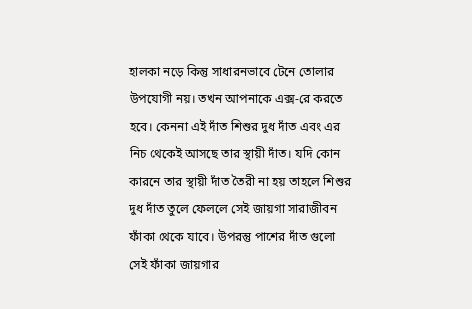হালকা নড়ে কিন্তু সাধারনভাবে টেনে তোলার উপযোগী নয়। তখন আপনাকে এক্স-রে করতে হবে। কেননা এই দাঁত শিশুর দুধ দাঁত এবং এর নিচ থেকেই আসছে তার স্থায়ী দাঁত। যদি কোন কারনে তার স্থায়ী দাঁত তৈরী না হয় তাহলে শিশুর দুধ দাঁত তুলে ফেললে সেই জায়গা সারাজীবন ফাঁকা থেকে যাবে। উপরন্তু পাশের দাঁত গুলো সেই ফাঁকা জায়গার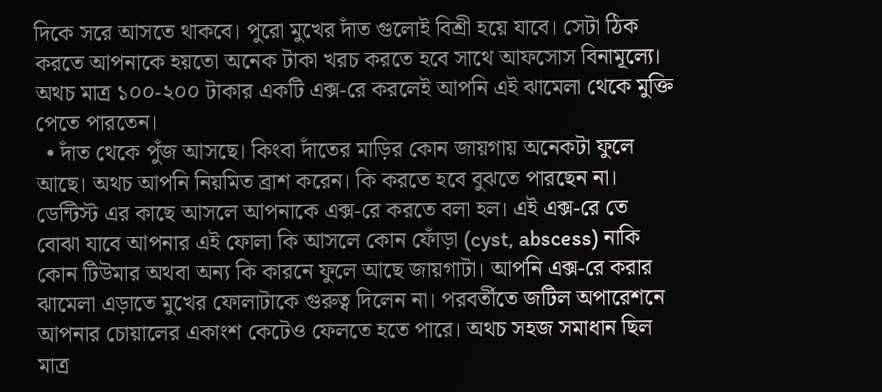দিকে সরে আসতে থাকবে। পুরো মুখের দাঁত গুলোই বিশ্রী হয়ে যাবে। সেটা ঠিক করতে আপনাকে হয়তো অনেক টাকা খরচ করতে হবে সাথে আফসোস বিনামূল্যে। অথচ মাত্র ১০০-২০০ টাকার একটি এক্স-রে করলেই আপনি এই ঝামেলা থেকে মুক্তি পেতে পারতেন।
  • দাঁত থেকে পুঁজ আসছে। কিংবা দাঁতের মাড়ির কোন জায়গায় অনেকটা ফুলে আছে। অথচ আপনি নিয়মিত ব্রাশ করেন। কি করতে হবে বুঝতে পারছেন না। ডেন্টিস্ট এর কাছে আসলে আপনাকে এক্স-রে করতে বলা হল। এই এক্স-রে তে বোঝা যাবে আপনার এই ফোলা কি আসলে কোন ফোঁড়া (cyst, abscess) নাকি কোন টিউমার অথবা অন্য কি কারনে ফুলে আছে জায়গাটা। আপনি এক্স-রে করার ঝামেলা এড়াতে মুখের ফোলাটাকে গুরুত্ব দিলেন না। পরবর্তীতে জটিল অপারেশনে আপনার চোয়ালের একাংশ কেটেও ফেলতে হতে পারে। অথচ সহজ সমাধান ছিল মাত্র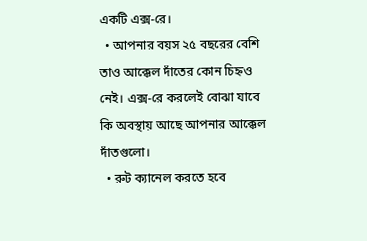একটি এক্স-রে।
  • আপনার বয়স ২৫ বছরের বেশি তাও আক্কেল দাঁতের কোন চিহ্নও নেই। এক্স-রে করলেই বোঝা যাবে কি অবস্থায় আছে আপনার আক্কেল দাঁতগুলো।
  • রুট ক্যানেল করতে হবে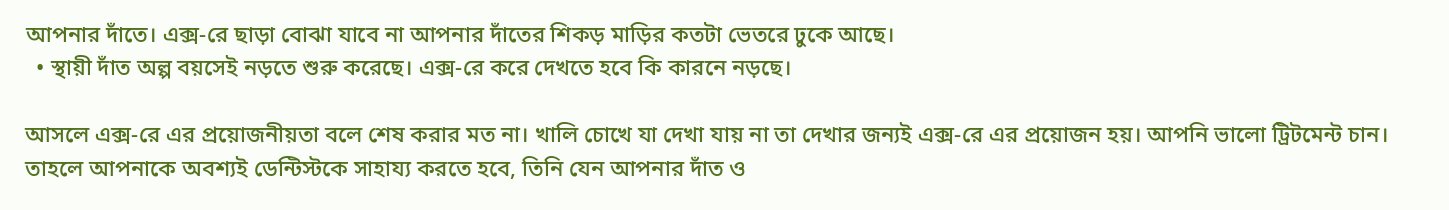আপনার দাঁতে। এক্স-রে ছাড়া বোঝা যাবে না আপনার দাঁতের শিকড় মাড়ির কতটা ভেতরে ঢুকে আছে।
  • স্থায়ী দাঁত অল্প বয়সেই নড়তে শুরু করেছে। এক্স-রে করে দেখতে হবে কি কারনে নড়ছে।

আসলে এক্স-রে এর প্রয়োজনীয়তা বলে শেষ করার মত না। খালি চোখে যা দেখা যায় না তা দেখার জন্যই এক্স-রে এর প্রয়োজন হয়। আপনি ভালো ট্রিটমেন্ট চান। তাহলে আপনাকে অবশ্যই ডেন্টিস্টকে সাহায্য করতে হবে, তিনি যেন আপনার দাঁত ও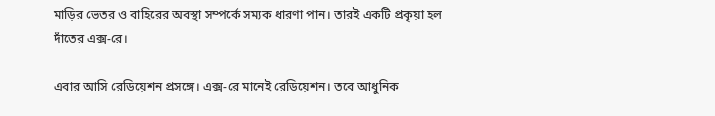মাড়ির ভেতর ও বাহিরের অবস্থা সম্পর্কে সম্যক ধারণা পান। তারই একটি প্রকৃয়া হল দাঁতের এক্স-রে।

এবার আসি রেডিয়েশন প্রসঙ্গে। এক্স-রে মানেই রেডিয়েশন। তবে আধুনিক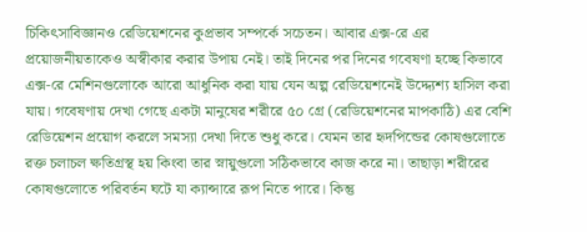চিকিৎসাবিজ্ঞানও রেডিয়েশনের কুপ্রভাব সম্পর্কে সচেতন। আবার এক্স-রে এর প্রয়োজনীয়তাকেও অস্বীকার করার উপায় নেই। তাই দিনের পর দিনের গবেষণা হচ্ছে কিভাবে এক্স-রে মেশিনগুলোকে আরো আধুনিক করা যায় যেন অল্প রেডিয়েশনেই উদ্দ্যেশ্য হাসিল করা যায়। গবেষণায় দেখা গেছে একটা মানুষের শরীরে ৫০ গ্রে (রেডিয়েশনের মাপকাঠি) এর বেশি রেডিয়েশন প্রয়োগ করলে সমস্যা দেখা দিতে শুধু করে। যেমন তার হৃদপিন্ডের কোষগুলোতে রক্ত চলাচল ক্ষতিগ্রস্থ হয় কিংবা তার স্নায়ুগুলো সঠিকভাবে কাজ করে না। তাছাড়া শরীরের কোষগুলোতে পরিবর্তন ঘটে যা ক্যান্সারে রূপ নিতে পারে। কিন্তু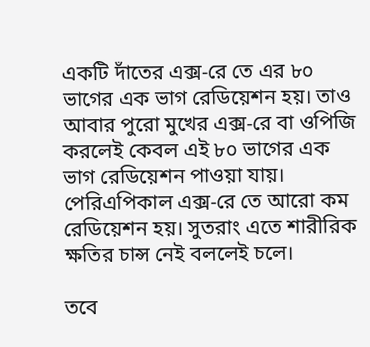একটি দাঁতের এক্স-রে তে এর ৮০ ভাগের এক ভাগ রেডিয়েশন হয়। তাও আবার পুরো মুখের এক্স-রে বা ওপিজি করলেই কেবল এই ৮০ ভাগের এক ভাগ রেডিয়েশন পাওয়া যায়। পেরিএপিকাল এক্স-রে তে আরো কম রেডিয়েশন হয়। সুতরাং এতে শারীরিক ক্ষতির চান্স নেই বললেই চলে।

তবে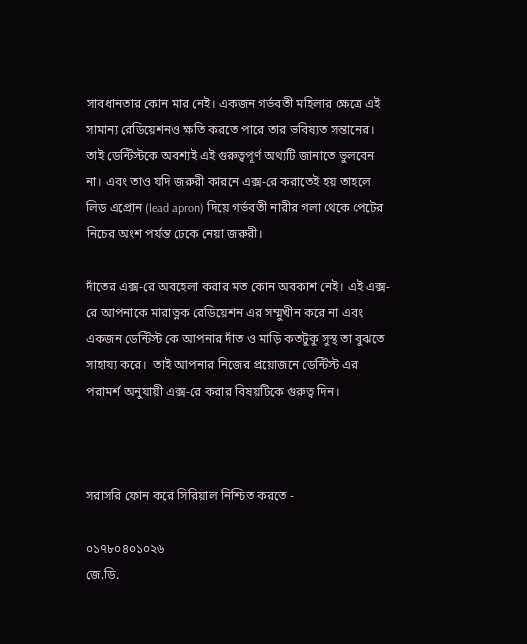সাবধানতার কোন মার নেই। একজন গর্ভবতী মহিলার ক্ষেত্রে এই সামান্য রেডিয়েশনও ক্ষতি করতে পারে তার ভবিষ্যত সন্তানের। তাই ডেন্টিস্টকে অবশ্যই এই গুরুত্বপূর্ণ অথ্যটি জানাতে ভুলবেন না। এবং তাও যদি জরুরী কারনে এক্স-রে করাতেই হয় তাহলে লিড এপ্রোন (lead apron) দিয়ে গর্ভবতী নারীর গলা থেকে পেটের নিচের অংশ পর্যন্ত ঢেকে নেয়া জরুরী।

দাঁতের এক্স-রে অবহেলা করার মত কোন অবকাশ নেই। এই এক্স-রে আপনাকে মারাত্নক রেডিয়েশন এর সম্মুখীন করে না এবং একজন ডেন্টিস্ট কে আপনার দাঁত ও মাড়ি কতটুকু সুস্থ তা বুঝতে সাহায্য করে।  তাই আপনার নিজের প্রয়োজনে ডেন্টিস্ট এর পরামর্শ অনুযায়ী এক্স-রে করার বিষয়টিকে গুরুত্ব দিন।



সরাসরি ফোন করে সিরিয়াল নিশ্চিত করতে -

০১৭৮০৪০১০২৬
জে.ডি.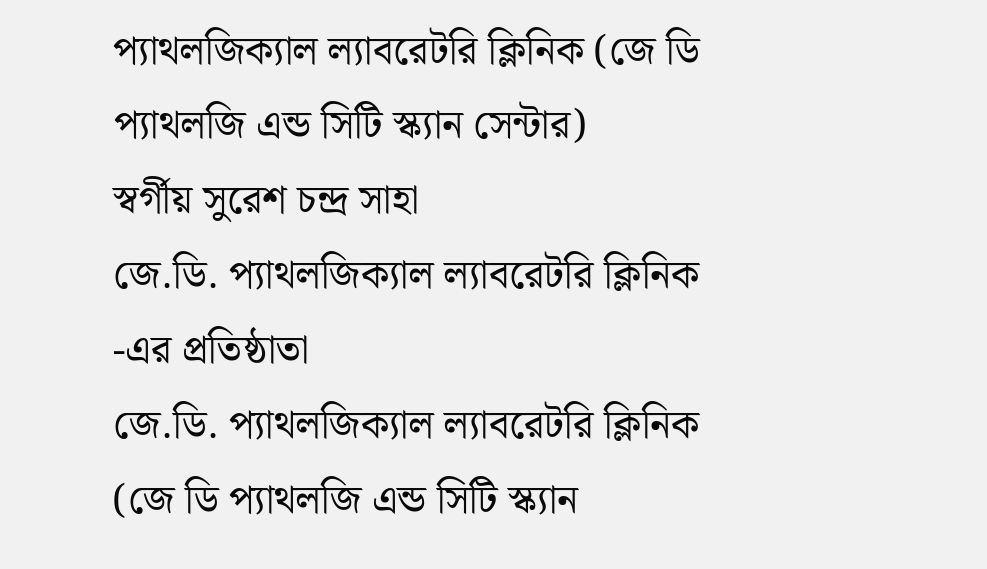প্যাথলজিক্যাল ল্যাবরেটরি ক্লিনিক (জে ডি প্যাথলজি এন্ড সিটি স্ক্যান সেন্টার)
স্বর্গীয় সুরেশ চন্দ্র সাহা
জে.ডি. প্যাথলজিক্যাল ল্যাবরেটরি ক্লিনিক -এর প্রতিষ্ঠাতা
জে.ডি. প্যাথলজিক্যাল ল্যাবরেটরি ক্লিনিক (জে ডি প্যাথলজি এন্ড সিটি স্ক্যান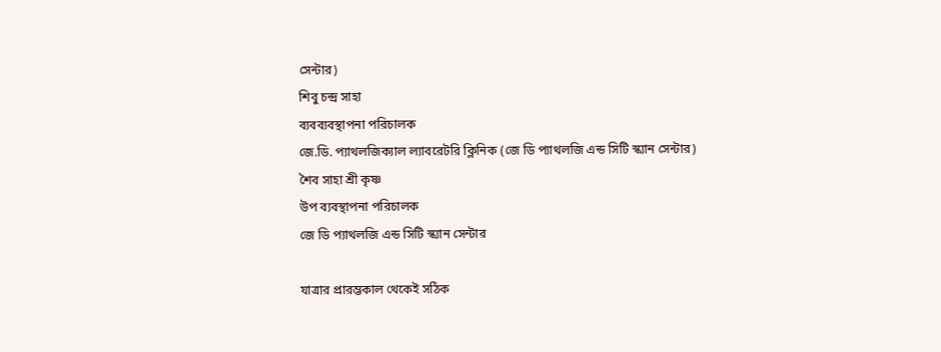সেন্টার)
শিবু চন্দ্র সাহা
ব্যবব্যবস্থাপনা পরিচালক
জে.ডি. প্যাথলজিক্যাল ল্যাবরেটরি ক্লিনিক (জে ডি প্যাথলজি এন্ড সিটি স্ক্যান সেন্টার)
শৈব সাহা শ্রী কৃষ্ণ
উপ ব্যবস্থাপনা পরিচালক
জে ডি প্যাথলজি এন্ড সিটি স্ক্যান সেন্টার

যাত্রার প্রারম্ভকাল থেকেই সঠিক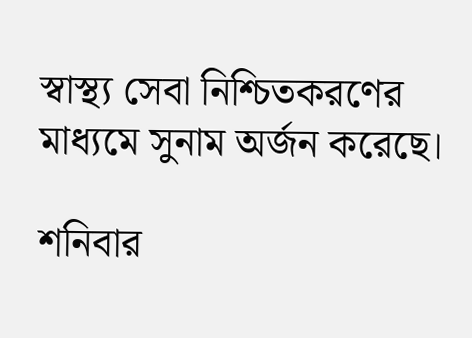স্বাস্থ্য সেবা নিশ্চিতকরণের মাধ্যমে সুনাম অর্জন করেছে।

শনিবার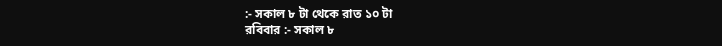:- সকাল ৮ টা থেকে রাত ১০ টা
রবিবার :- সকাল ৮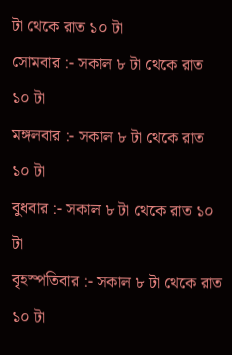টা থেকে রাত ১০ টা
সোমবার :- সকাল ৮ টা থেকে রাত ১০ টা
মঙ্গলবার :- সকাল ৮ টা থেকে রাত ১০ টা
বুধবার :- সকাল ৮ টা থেকে রাত ১০ টা
বৃহস্পতিবার :- সকাল ৮ টা থেকে রাত ১০ টা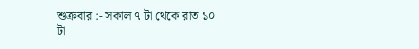শুক্রবার :- সকাল ৭ টা থেকে রাত ১০ টা